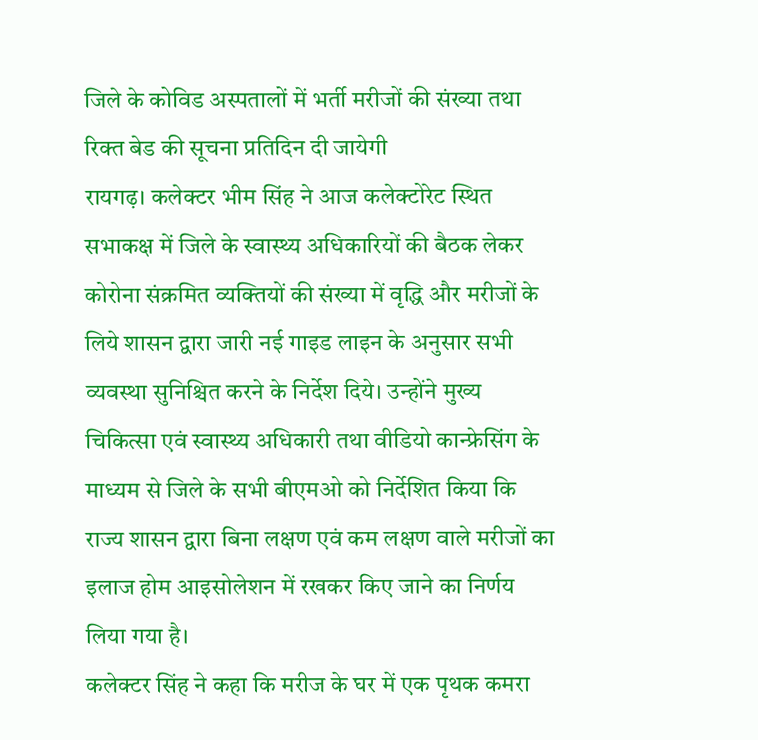जिले के कोविड अस्पतालों में भर्ती मरीजों की संख्या तथा रिक्त बेड की सूचना प्रतिदिन दी जायेगी
रायगढ़। कलेक्टर भीम सिंह ने आज कलेक्टोरेट स्थित सभाकक्ष में जिले के स्वास्थ्य अधिकारियों की बैठक लेकर कोरोना संक्रमित व्यक्तियों की संख्या में वृद्धि और मरीजों के लिये शासन द्वारा जारी नई गाइड लाइन के अनुसार सभी व्यवस्था सुनिश्चित करने के निर्देश दिये। उन्होंने मुख्य चिकित्सा एवं स्वास्थ्य अधिकारी तथा वीडियो कान्फ्रेसिंग के माध्यम से जिले के सभी बीएमओ को निर्देशित किया कि राज्य शासन द्वारा बिना लक्षण एवं कम लक्षण वाले मरीजों का इलाज होम आइसोलेशन में रखकर किए जाने का निर्णय लिया गया है।
कलेक्टर सिंह ने कहा कि मरीज के घर में एक पृथक कमरा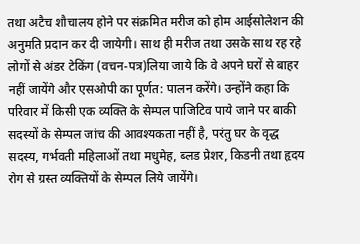तथा अटैच शौचालय होने पर संक्रमित मरीज को होम आईसोलेशन की अनुमति प्रदान कर दी जायेगी। साथ ही मरीज तथा उसके साथ रह रहे लोगों से अंडर टेकिंग (वचन-पत्र)लिया जाये कि वे अपने घरों से बाहर नहीं जायेंगे और एसओपी का पूर्णत: पालन करेंगे। उन्होंने कहा कि परिवार में किसी एक व्यक्ति के सेम्पल पाजिटिव पाये जाने पर बाकी सदस्यों के सेम्पल जांच की आवश्यकता नहीं है, परंतु घर के वृद्ध सदस्य, गर्भवती महिलाओं तथा मधुमेह, ब्लड प्रेशर, किडनी तथा हृदय रोग से ग्रस्त व्यक्तियों के सेम्पल लिये जायेंगे।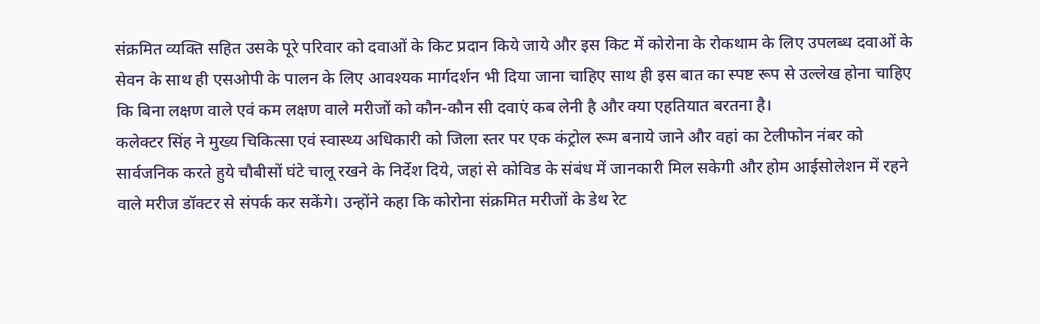संक्रमित व्यक्ति सहित उसके पूरे परिवार को दवाओं के किट प्रदान किये जाये और इस किट में कोरोना के रोकथाम के लिए उपलब्ध दवाओं के सेवन के साथ ही एसओपी के पालन के लिए आवश्यक मार्गदर्शन भी दिया जाना चाहिए साथ ही इस बात का स्पष्ट रूप से उल्लेख होना चाहिए कि बिना लक्षण वाले एवं कम लक्षण वाले मरीजों को कौन-कौन सी दवाएं कब लेनी है और क्या एहतियात बरतना है।
कलेक्टर सिंह ने मुख्य चिकित्सा एवं स्वास्थ्य अधिकारी को जिला स्तर पर एक कंट्रोल रूम बनाये जाने और वहां का टेलीफोन नंबर को सार्वजनिक करते हुये चौबीसों घंटे चालू रखने के निर्देश दिये, जहां से कोविड के संबंध में जानकारी मिल सकेगी और होम आईसोलेशन में रहने वाले मरीज डॉक्टर से संपर्क कर सकेंगे। उन्होंने कहा कि कोरोना संक्रमित मरीजों के डेथ रेट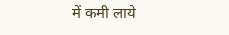में कमी लाये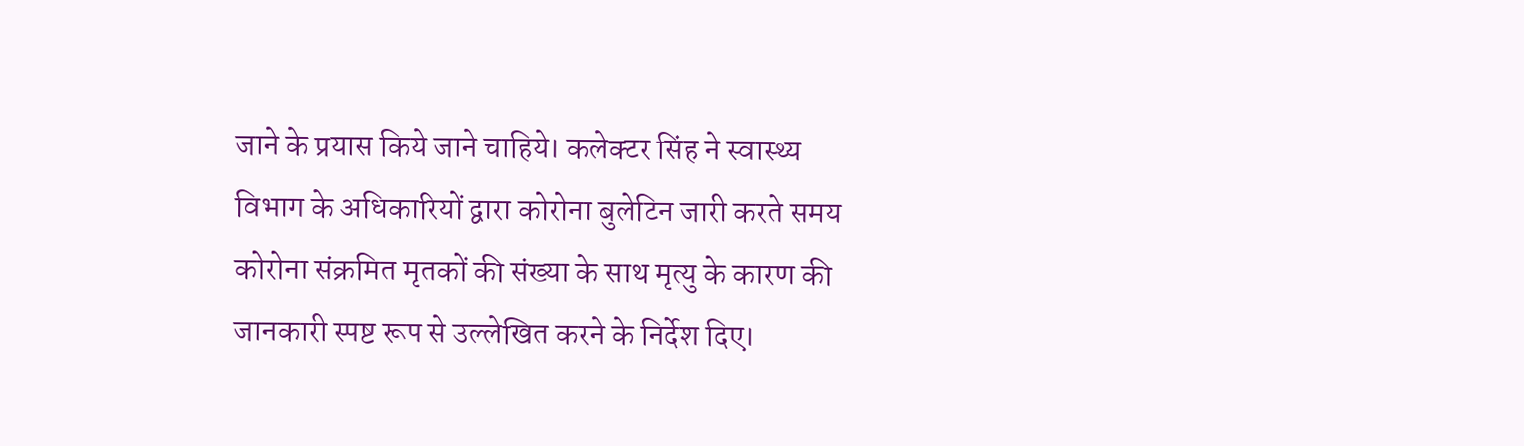जाने के प्रयास किये जाने चाहिये। कलेक्टर सिंह ने स्वास्थ्य विभाग के अधिकारियों द्वारा कोरोना बुलेटिन जारी करते समय कोरोना संक्रमित मृतकों की संख्या के साथ मृत्यु के कारण की जानकारी स्पष्ट रूप से उल्लेखित करने के निर्देश दिए।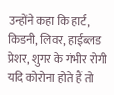उन्होंने कहा कि हार्ट, किडनी, लिवर, हाईब्लड प्रेशर, शुगर के गंभीर रोगी यदि कोरोना होते हैं तो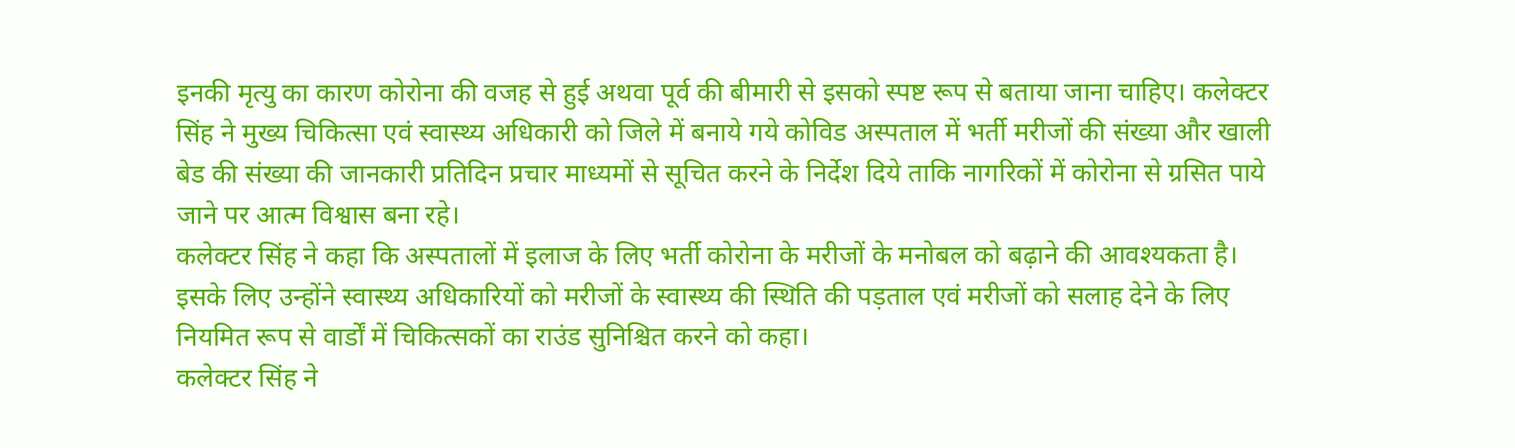इनकी मृत्यु का कारण कोरोना की वजह से हुई अथवा पूर्व की बीमारी से इसको स्पष्ट रूप से बताया जाना चाहिए। कलेक्टर सिंह ने मुख्य चिकित्सा एवं स्वास्थ्य अधिकारी को जिले में बनाये गये कोविड अस्पताल में भर्ती मरीजों की संख्या और खाली बेड की संख्या की जानकारी प्रतिदिन प्रचार माध्यमों से सूचित करने के निर्देश दिये ताकि नागरिकों में कोरोना से ग्रसित पाये जाने पर आत्म विश्वास बना रहे।
कलेक्टर सिंह ने कहा कि अस्पतालों में इलाज के लिए भर्ती कोरोना के मरीजों के मनोबल को बढ़ाने की आवश्यकता है। इसके लिए उन्होंने स्वास्थ्य अधिकारियों को मरीजों के स्वास्थ्य की स्थिति की पड़ताल एवं मरीजों को सलाह देने के लिए नियमित रूप से वार्डों में चिकित्सकों का राउंड सुनिश्चित करने को कहा।
कलेक्टर सिंह ने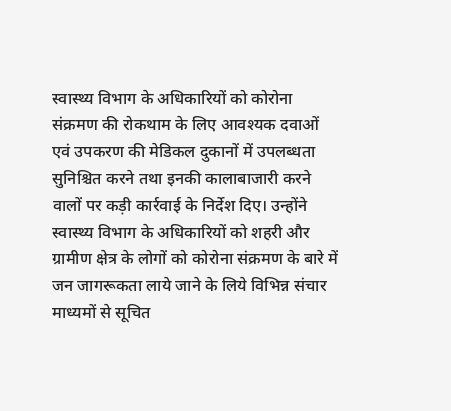स्वास्थ्य विभाग के अधिकारियों को कोरोना संक्रमण की रोकथाम के लिए आवश्यक दवाओं एवं उपकरण की मेडिकल दुकानों में उपलब्धता सुनिश्चित करने तथा इनकी कालाबाजारी करने वालों पर कड़ी कार्रवाई के निर्देश दिए। उन्होंने स्वास्थ्य विभाग के अधिकारियों को शहरी और ग्रामीण क्षेत्र के लोगों को कोरोना संक्रमण के बारे में जन जागरूकता लाये जाने के लिये विभिन्न संचार माध्यमों से सूचित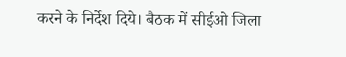करने के निर्देश दिये। बैठक में सीईओ जिला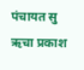पंचायत सु ऋचा प्रकाश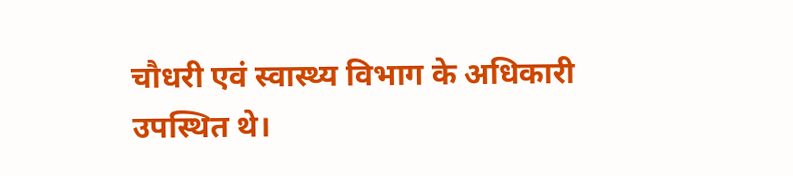चौधरी एवं स्वास्थ्य विभाग के अधिकारी उपस्थित थे।